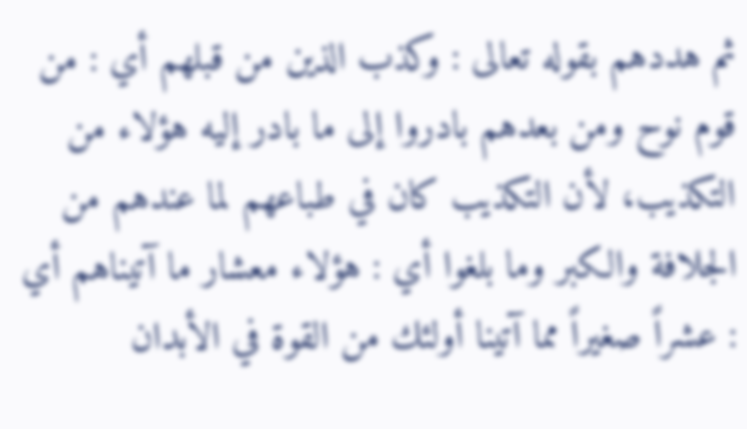ثم هددهم بقوله تعالى : وكذب الذين من قبلهم أي : من قوم نوح ومن بعدهم بادروا إلى ما بادر إليه هؤلاء من التكذيب، لأن التكذيب كان في طباعهم لما عندهم من الجلافة والكبر وما بلغوا أي : هؤلاء معشار ما آتيناهم أي : عشراً صغيراً مما آتينا أولئك من القوة في الأبدان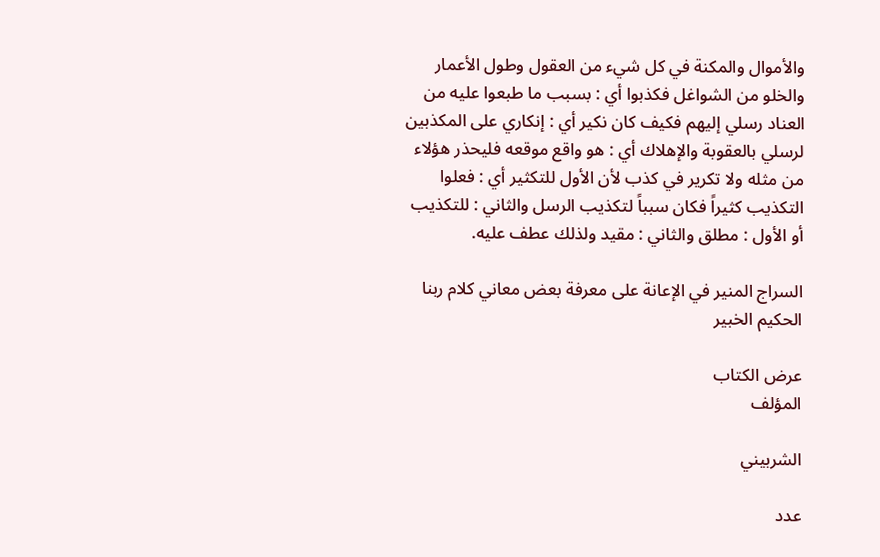والأموال والمكنة في كل شيء من العقول وطول الأعمار والخلو من الشواغل فكذبوا أي : بسبب ما طبعوا عليه من العناد رسلي إليهم فكيف كان نكير أي : إنكاري على المكذبين لرسلي بالعقوبة والإهلاك أي : هو واقع موقعه فليحذر هؤلاء من مثله ولا تكرير في كذب لأن الأول للتكثير أي : فعلوا التكذيب كثيراً فكان سبباً لتكذيب الرسل والثاني : للتكذيب أو الأول : مطلق والثاني : مقيد ولذلك عطف عليه.

السراج المنير في الإعانة على معرفة بعض معاني كلام ربنا الحكيم الخبير

عرض الكتاب
المؤلف

الشربيني

عدد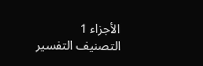الأجزاء 1
التصنيف التفسير